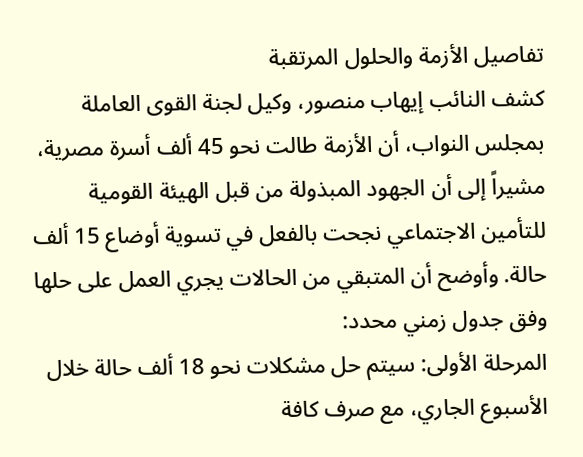تفاصيل الأزمة والحلول المرتقبة
كشف النائب إيهاب منصور، وكيل لجنة القوى العاملة بمجلس النواب، أن الأزمة طالت نحو 45 ألف أسرة مصرية، مشيراً إلى أن الجهود المبذولة من قبل الهيئة القومية للتأمين الاجتماعي نجحت بالفعل في تسوية أوضاع 15 ألف حالة. وأوضح أن المتبقي من الحالات يجري العمل على حلها وفق جدول زمني محدد:
المرحلة الأولى: سيتم حل مشكلات نحو 18 ألف حالة خلال الأسبوع الجاري، مع صرف كافة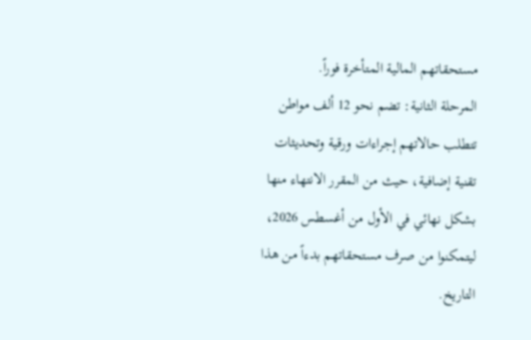مستحقاتهم المالية المتأخرة فوراً.
المرحلة الثانية: تضم نحو 12 ألف مواطن تتطلب حالاتهم إجراءات ورقية وتحديثات تقنية إضافية، حيث من المقرر الانتهاء منها بشكل نهائي في الأول من أغسطس 2026، ليتمكنوا من صرف مستحقاتهم بدءاً من هذا التاريخ.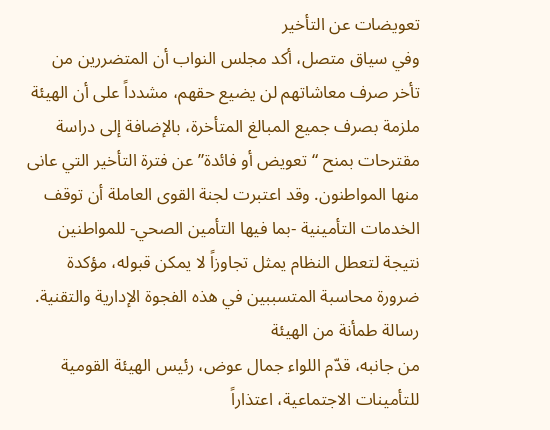تعويضات عن التأخير
وفي سياق متصل، أكد مجلس النواب أن المتضررين من تأخر صرف معاشاتهم لن يضيع حقهم، مشدداً على أن الهيئة ملزمة بصرف جميع المبالغ المتأخرة، بالإضافة إلى دراسة مقترحات بمنح “تعويض أو فائدة” عن فترة التأخير التي عانى منها المواطنون. وقد اعتبرت لجنة القوى العاملة أن توقف الخدمات التأمينية -بما فيها التأمين الصحي- للمواطنين نتيجة لتعطل النظام يمثل تجاوزاً لا يمكن قبوله، مؤكدة ضرورة محاسبة المتسببين في هذه الفجوة الإدارية والتقنية.
رسالة طمأنة من الهيئة
من جانبه، قدّم اللواء جمال عوض، رئيس الهيئة القومية للتأمينات الاجتماعية، اعتذاراً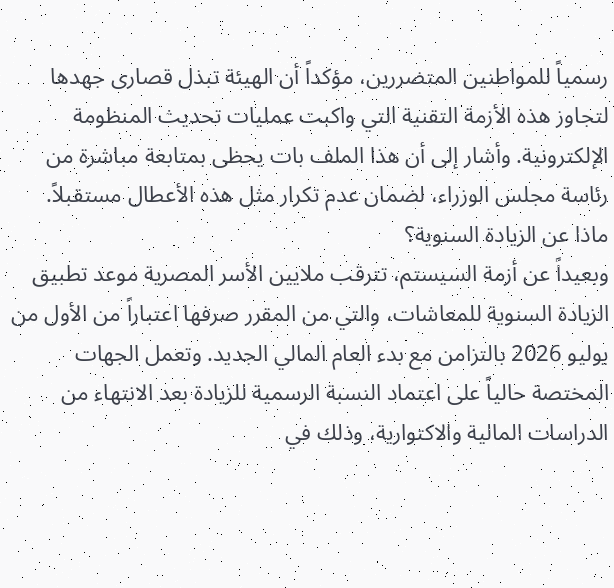رسمياً للمواطنين المتضررين، مؤكداً أن الهيئة تبذل قصارى جهدها لتجاوز هذه الأزمة التقنية التي واكبت عمليات تحديث المنظومة الإلكترونية. وأشار إلى أن هذا الملف بات يحظى بمتابعة مباشرة من رئاسة مجلس الوزراء، لضمان عدم تكرار مثل هذه الأعطال مستقبلاً.
ماذا عن الزيادة السنوية؟
وبعيداً عن أزمة السيستم، تترقب ملايين الأسر المصرية موعد تطبيق الزيادة السنوية للمعاشات، والتي من المقرر صرفها اعتباراً من الأول من يوليو 2026 بالتزامن مع بدء العام المالي الجديد. وتعمل الجهات المختصة حالياً على اعتماد النسبة الرسمية للزيادة بعد الانتهاء من الدراسات المالية والاكتوارية، وذلك في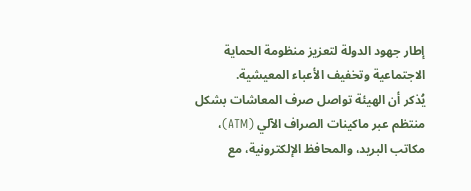إطار جهود الدولة لتعزيز منظومة الحماية الاجتماعية وتخفيف الأعباء المعيشية.
يُذكر أن الهيئة تواصل صرف المعاشات بشكل منتظم عبر ماكينات الصراف الآلي (ATM)، مكاتب البريد، والمحافظ الإلكترونية، مع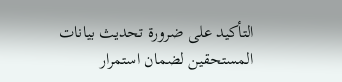التأكيد على ضرورة تحديث بيانات المستحقين لضمان استمرار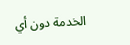الخدمة دون أي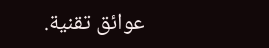عوائق تقنية.